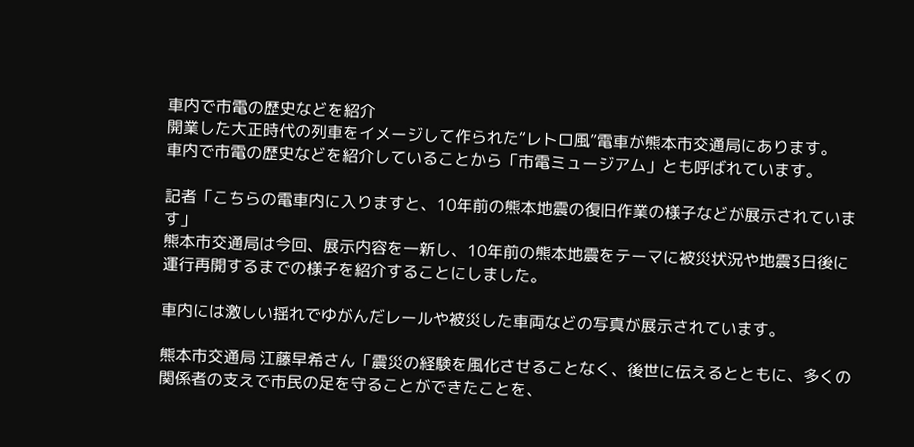車内で市電の歴史などを紹介
開業した大正時代の列車をイメージして作られた“レトロ風”電車が熊本市交通局にあります。
車内で市電の歴史などを紹介していることから「市電ミュージアム」とも呼ばれています。

記者「こちらの電車内に入りますと、10年前の熊本地震の復旧作業の様子などが展示されています」
熊本市交通局は今回、展示内容を一新し、10年前の熊本地震をテーマに被災状況や地震3日後に運行再開するまでの様子を紹介することにしました。

車内には激しい揺れでゆがんだレールや被災した車両などの写真が展示されています。

熊本市交通局 江藤早希さん「震災の経験を風化させることなく、後世に伝えるとともに、多くの関係者の支えで市民の足を守ることができたことを、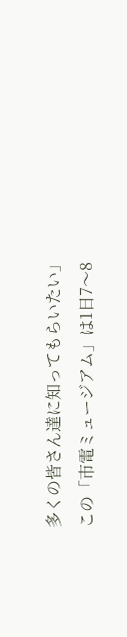多くの皆さん達に知ってもらいたい」
この「市電ミュージアム」は1日7〜8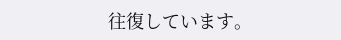往復しています。